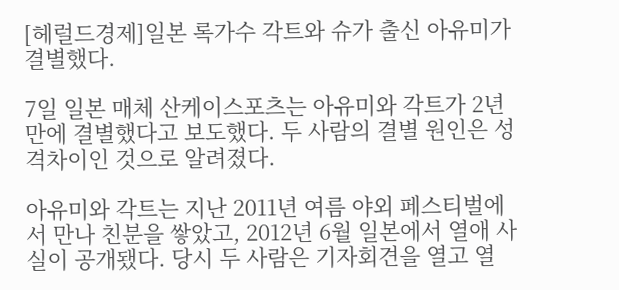[헤럴드경제]일본 록가수 각트와 슈가 출신 아유미가 결별했다.

7일 일본 매체 산케이스포츠는 아유미와 각트가 2년 만에 결별했다고 보도했다. 두 사람의 결별 원인은 성격차이인 것으로 알려졌다.

아유미와 각트는 지난 2011년 여름 야외 페스티벌에서 만나 친분을 쌓았고, 2012년 6월 일본에서 열애 사실이 공개됐다. 당시 두 사람은 기자회견을 열고 열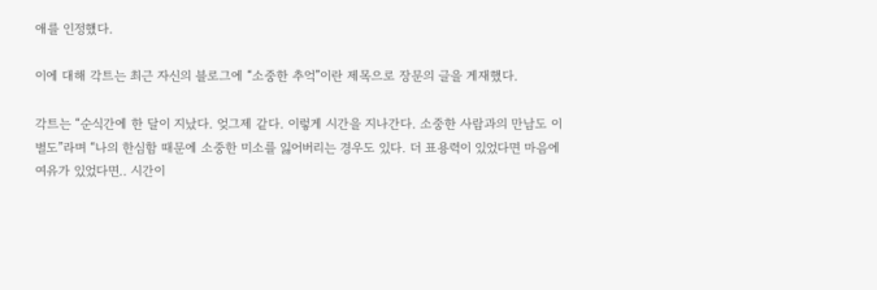애를 인정했다.

이에 대해 각트는 최근 자신의 블로그에 “소중한 추억”이란 제목으로 장문의 글을 게재했다.

각트는 “순식간에 한 달이 지났다. 엊그제 같다. 이렇게 시간을 지나간다. 소중한 사람과의 만남도 이별도”라며 “나의 한심함 때문에 소중한 미소를 잃어버리는 경우도 있다. 더 표용력이 있었다면 마음에 여유가 있었다면.. 시간이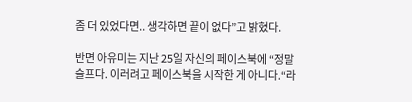좀 더 있었다면.. 생각하면 끝이 없다”고 밝혔다.

반면 아유미는 지난 25일 자신의 페이스북에 “정말 슬프다. 이러려고 페이스북을 시작한 게 아니다.“라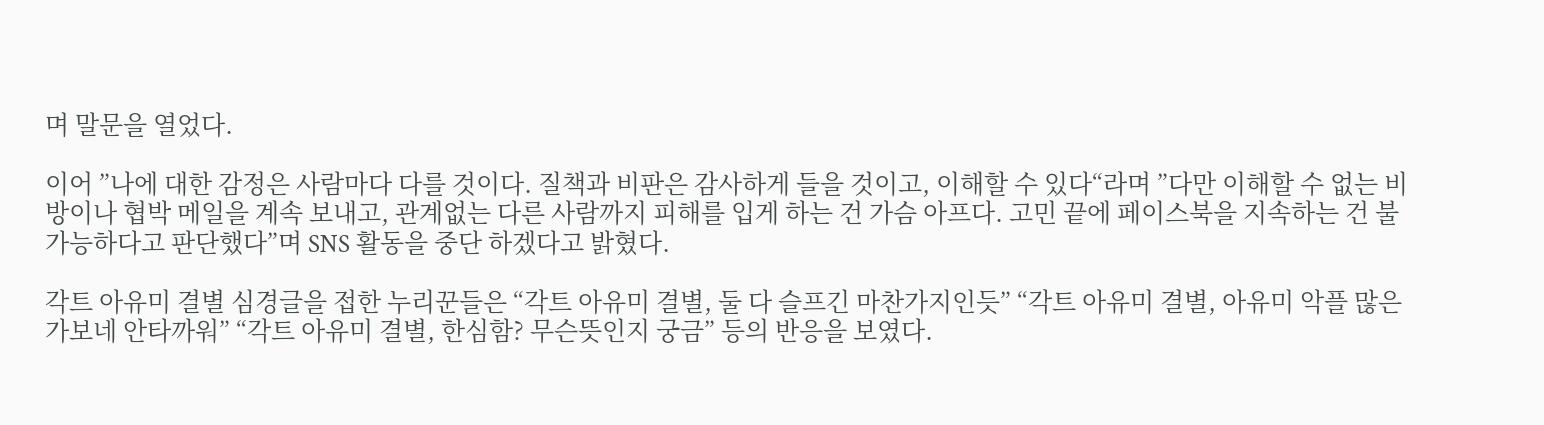며 말문을 열었다.

이어 ”나에 대한 감정은 사람마다 다를 것이다. 질책과 비판은 감사하게 들을 것이고, 이해할 수 있다“라며 ”다만 이해할 수 없는 비방이나 협박 메일을 계속 보내고, 관계없는 다른 사람까지 피해를 입게 하는 건 가슴 아프다. 고민 끝에 페이스북을 지속하는 건 불가능하다고 판단했다”며 SNS 활동을 중단 하겠다고 밝혔다.

각트 아유미 결별 심경글을 접한 누리꾼들은 “각트 아유미 결별, 둘 다 슬프긴 마찬가지인듯” “각트 아유미 결별, 아유미 악플 많은가보네 안타까워” “각트 아유미 결별, 한심함? 무슨뜻인지 궁금” 등의 반응을 보였다.